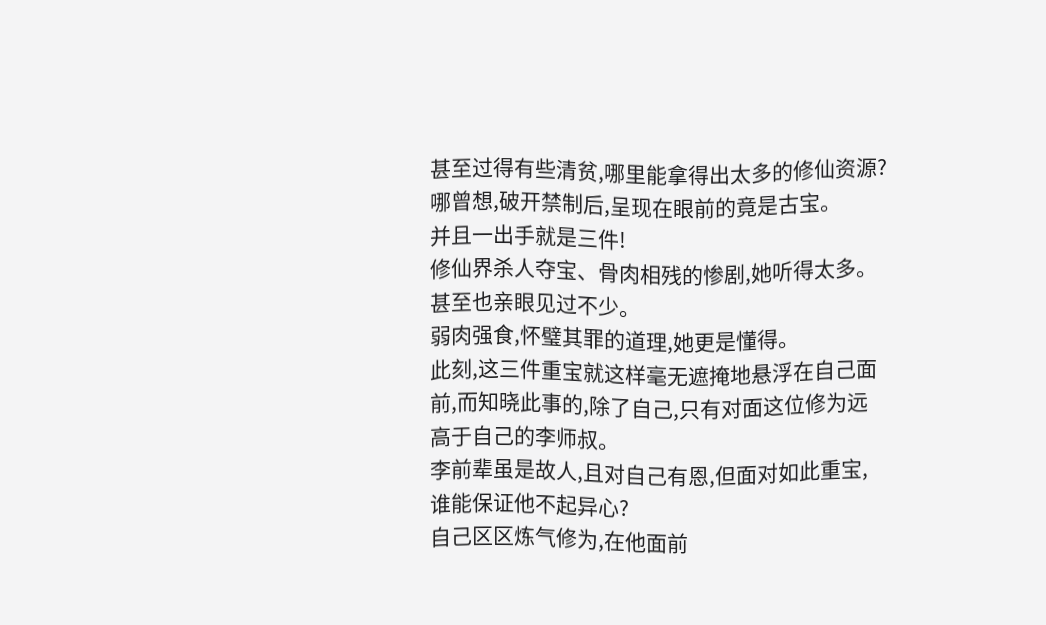甚至过得有些清贫,哪里能拿得出太多的修仙资源?
哪曾想,破开禁制后,呈现在眼前的竟是古宝。
并且一出手就是三件!
修仙界杀人夺宝、骨肉相残的惨剧,她听得太多。
甚至也亲眼见过不少。
弱肉强食,怀璧其罪的道理,她更是懂得。
此刻,这三件重宝就这样毫无遮掩地悬浮在自己面前,而知晓此事的,除了自己,只有对面这位修为远高于自己的李师叔。
李前辈虽是故人,且对自己有恩,但面对如此重宝,谁能保证他不起异心?
自己区区炼气修为,在他面前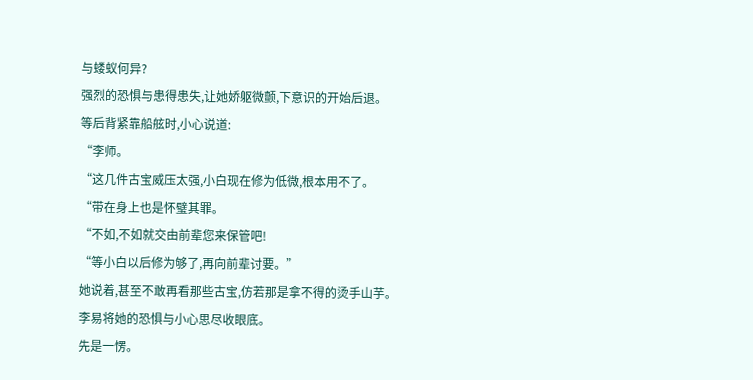与蝼蚁何异?
强烈的恐惧与患得患失,让她娇躯微颤,下意识的开始后退。
等后背紧靠船舷时,小心说道:
“李师。
“这几件古宝威压太强,小白现在修为低微,根本用不了。
“带在身上也是怀璧其罪。
“不如,不如就交由前辈您来保管吧!
“等小白以后修为够了,再向前辈讨要。”
她说着,甚至不敢再看那些古宝,仿若那是拿不得的烫手山芋。
李易将她的恐惧与小心思尽收眼底。
先是一愣。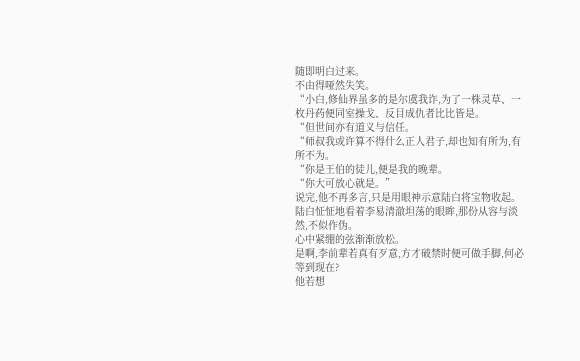随即明白过来。
不由得哑然失笑。
“小白,修仙界虽多的是尔虞我诈,为了一株灵草、一枚丹药便同室操戈、反目成仇者比比皆是。
“但世间亦有道义与信任。
“师叔我或许算不得什么正人君子,却也知有所为,有所不为。
“你是王伯的徒儿,便是我的晚辈。
“你大可放心就是。”
说完,他不再多言,只是用眼神示意陆白将宝物收起。
陆白怔怔地看着李易清澈坦荡的眼眸,那份从容与淡然,不似作伪。
心中紧绷的弦渐渐放松。
是啊,李前辈若真有歹意,方才破禁时便可做手脚,何必等到现在?
他若想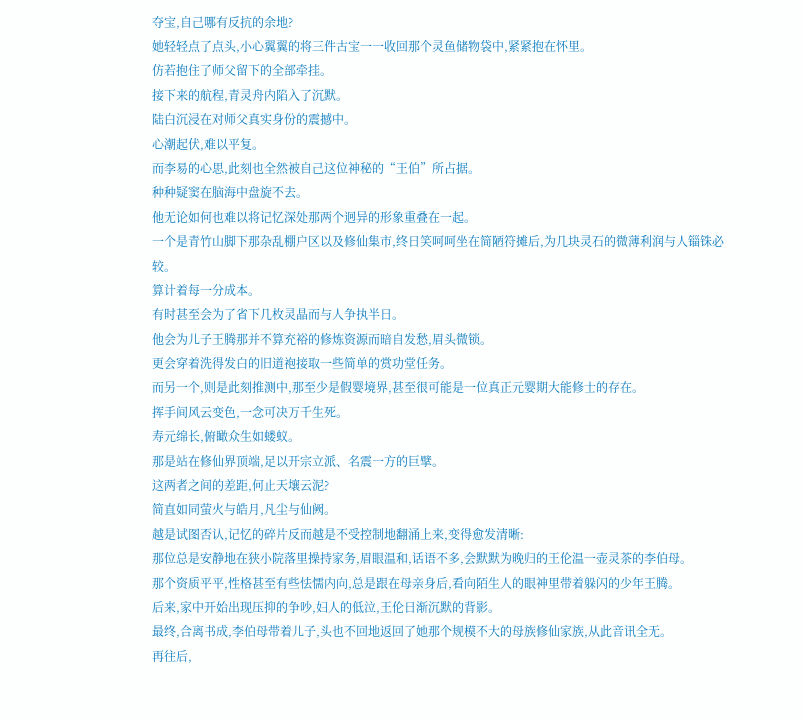夺宝,自己哪有反抗的余地?
她轻轻点了点头,小心翼翼的将三件古宝一一收回那个灵鱼储物袋中,紧紧抱在怀里。
仿若抱住了师父留下的全部牵挂。
接下来的航程,青灵舟内陷入了沉默。
陆白沉浸在对师父真实身份的震撼中。
心潮起伏,难以平复。
而李易的心思,此刻也全然被自己这位神秘的“王伯”所占据。
种种疑窦在脑海中盘旋不去。
他无论如何也难以将记忆深处那两个迥异的形象重叠在一起。
一个是青竹山脚下那杂乱棚户区以及修仙集市,终日笑呵呵坐在简陋符摊后,为几块灵石的微薄利润与人锱铢必较。
算计着每一分成本。
有时甚至会为了省下几枚灵晶而与人争执半日。
他会为儿子王腾那并不算充裕的修炼资源而暗自发愁,眉头微锁。
更会穿着洗得发白的旧道袍接取一些简单的赏功堂任务。
而另一个,则是此刻推测中,那至少是假婴境界,甚至很可能是一位真正元婴期大能修士的存在。
挥手间风云变色,一念可决万千生死。
寿元绵长,俯瞰众生如蝼蚁。
那是站在修仙界顶端,足以开宗立派、名震一方的巨擘。
这两者之间的差距,何止天壤云泥?
简直如同萤火与皓月,凡尘与仙阙。
越是试图否认,记忆的碎片反而越是不受控制地翻涌上来,变得愈发清晰:
那位总是安静地在狭小院落里操持家务,眉眼温和,话语不多,会默默为晚归的王伦温一壶灵茶的李伯母。
那个资质平平,性格甚至有些怯懦内向,总是跟在母亲身后,看向陌生人的眼神里带着躲闪的少年王腾。
后来,家中开始出现压抑的争吵,妇人的低泣,王伦日渐沉默的背影。
最终,合离书成,李伯母带着儿子,头也不回地返回了她那个规模不大的母族修仙家族,从此音讯全无。
再往后,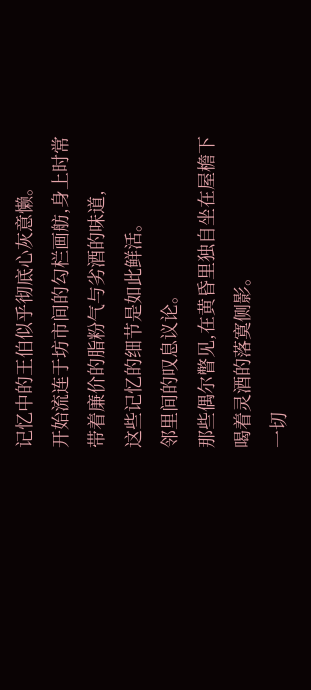记忆中的王伯似乎彻底心灰意懒。
开始流连于坊市间的勾栏画舫,身上时常带着廉价的脂粉气与劣酒的味道,
这些记忆的细节是如此鲜活。
邻里间的叹息议论。
那些偶尔瞥见,在黄昏里独自坐在屋檐下喝着灵酒的落寞侧影。
一切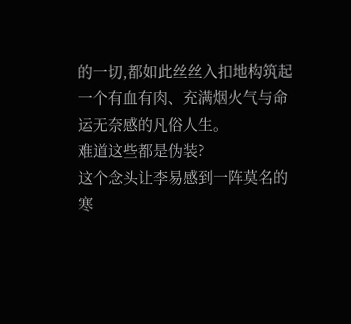的一切,都如此丝丝入扣地构筑起一个有血有肉、充满烟火气与命运无奈感的凡俗人生。
难道这些都是伪装?
这个念头让李易感到一阵莫名的寒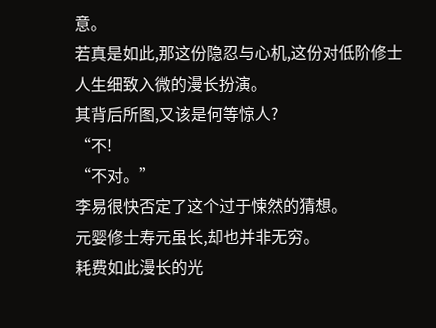意。
若真是如此,那这份隐忍与心机,这份对低阶修士人生细致入微的漫长扮演。
其背后所图,又该是何等惊人?
“不!
“不对。”
李易很快否定了这个过于悚然的猜想。
元婴修士寿元虽长,却也并非无穷。
耗费如此漫长的光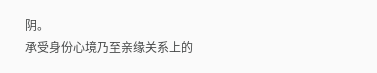阴。
承受身份心境乃至亲缘关系上的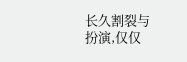长久割裂与扮演,仅仅